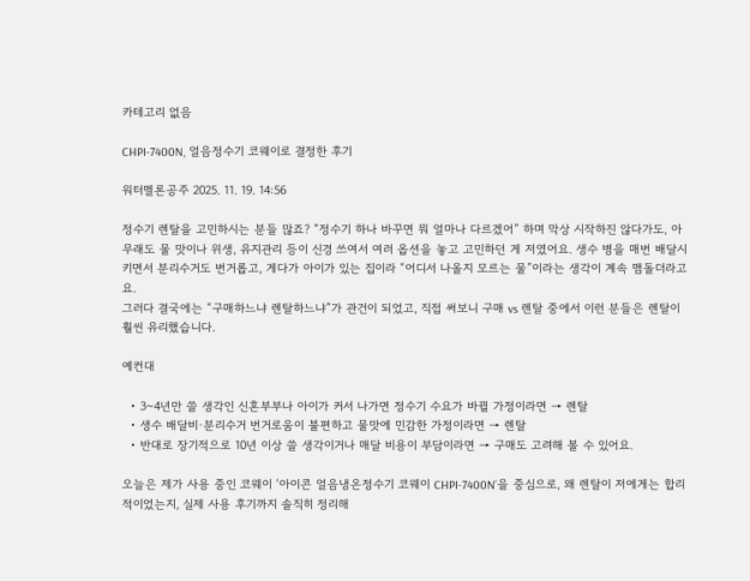카테고리 없음

CHPI‑7400N, 얼음정수기 코웨이로 결정한 후기

워터멜론공주 2025. 11. 19. 14:56

정수기 렌탈을 고민하시는 분들 많죠? “정수기 하나 바꾸면 뭐 얼마나 다르겠어” 하며 막상 시작하진 않다가도, 아무래도 물 맛이나 위생, 유지관리 등이 신경 쓰여서 여러 옵션을 놓고 고민하던 게 저였어요. 생수 병을 매번 배달시키면서 분리수거도 번거롭고, 게다가 아이가 있는 집이라 “어디서 나올지 모르는 물”이라는 생각이 계속 맴돌더라고요.
그러다 결국에는 “구매하느냐 렌탈하느냐”가 관건이 되었고, 직접 써보니 구매 vs 렌탈 중에서 이런 분들은 렌탈이 훨씬 유리했습니다.

예컨대

  • 3~4년만 쓸 생각인 신혼부부나 아이가 커서 나가면 정수기 수요가 바뀔 가정이라면 → 렌탈
  • 생수 배달비·분리수거 번거로움이 불편하고 물맛에 민감한 가정이라면 → 렌탈
  • 반대로 장기적으로 10년 이상 쓸 생각이거나 매달 비용이 부담이라면 → 구매도 고려해 볼 수 있어요.

오늘은 제가 사용 중인 코웨이 ‘아이콘 얼음냉온정수기 코웨이 CHPI‑7400N’을 중심으로, 왜 렌탈이 저에게는 합리적이었는지, 실제 사용 후기까지 솔직히 정리해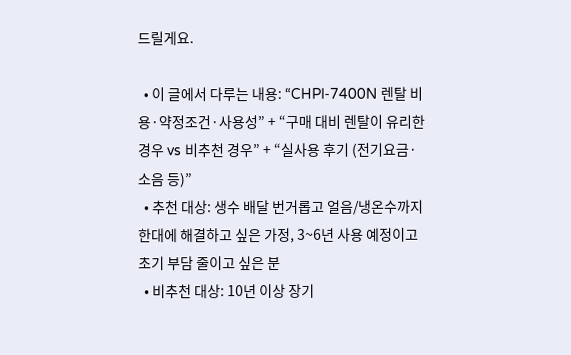드릴게요.

  • 이 글에서 다루는 내용: “CHPI‑7400N 렌탈 비용·약정조건·사용성” + “구매 대비 렌탈이 유리한 경우 vs 비추천 경우” + “실사용 후기 (전기요금·소음 등)”
  • 추천 대상: 생수 배달 번거롭고 얼음/냉온수까지 한대에 해결하고 싶은 가정, 3~6년 사용 예정이고 초기 부담 줄이고 싶은 분
  • 비추천 대상: 10년 이상 장기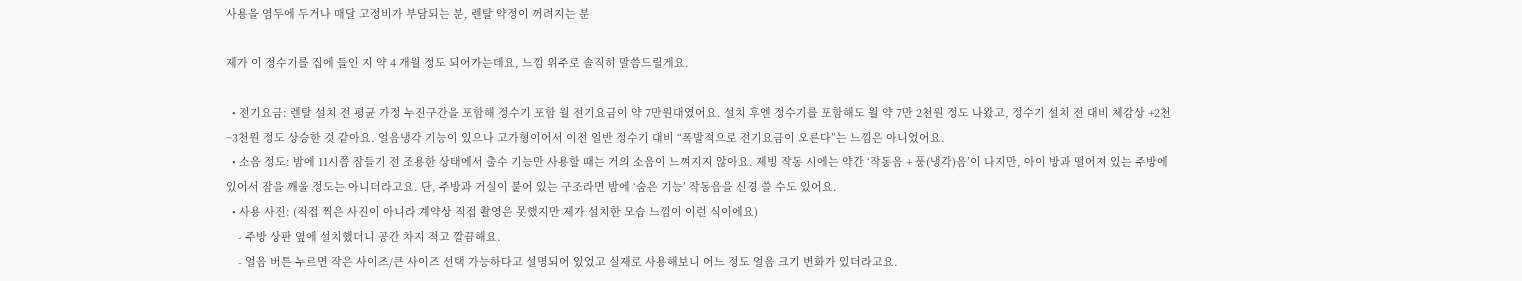사용을 염두에 두거나 매달 고정비가 부담되는 분, 렌탈 약정이 꺼려지는 분

제가 이 정수기를 집에 들인 지 약 4 개월 정도 되어가는데요, 느낌 위주로 솔직히 말씀드릴게요.

  • 전기요금: 렌탈 설치 전 평균 가정 누진구간을 포함해 정수기 포함 월 전기요금이 약 7만원대였어요. 설치 후엔 정수기를 포함해도 월 약 7만 2천원 정도 나왔고, 정수기 설치 전 대비 체감상 +2천~3천원 정도 상승한 것 같아요. 얼음냉각 기능이 있으나 고가형이어서 이전 일반 정수기 대비 “폭발적으로 전기요금이 오른다”는 느낌은 아니었어요.
  • 소음 정도: 밤에 11시쯤 잠들기 전 조용한 상태에서 출수 기능만 사용할 때는 거의 소음이 느껴지지 않아요. 제빙 작동 시에는 약간 ‘작동음 + 풍(냉각)음’이 나지만, 아이 방과 떨어져 있는 주방에 있어서 잠을 깨울 정도는 아니더라고요. 단, 주방과 거실이 붙어 있는 구조라면 밤에 ‘숨은 기능’ 작동음을 신경 쓸 수도 있어요.
  • 사용 사진: (직접 찍은 사진이 아니라 계약상 직접 촬영은 못했지만 제가 설치한 모습 느낌이 이런 식이에요)
    ‑ 주방 상판 옆에 설치했더니 공간 차지 적고 깔끔해요.
    ‑ 얼음 버튼 누르면 작은 사이즈/큰 사이즈 선택 가능하다고 설명되어 있었고 실제로 사용해보니 어느 정도 얼음 크기 변화가 있더라고요.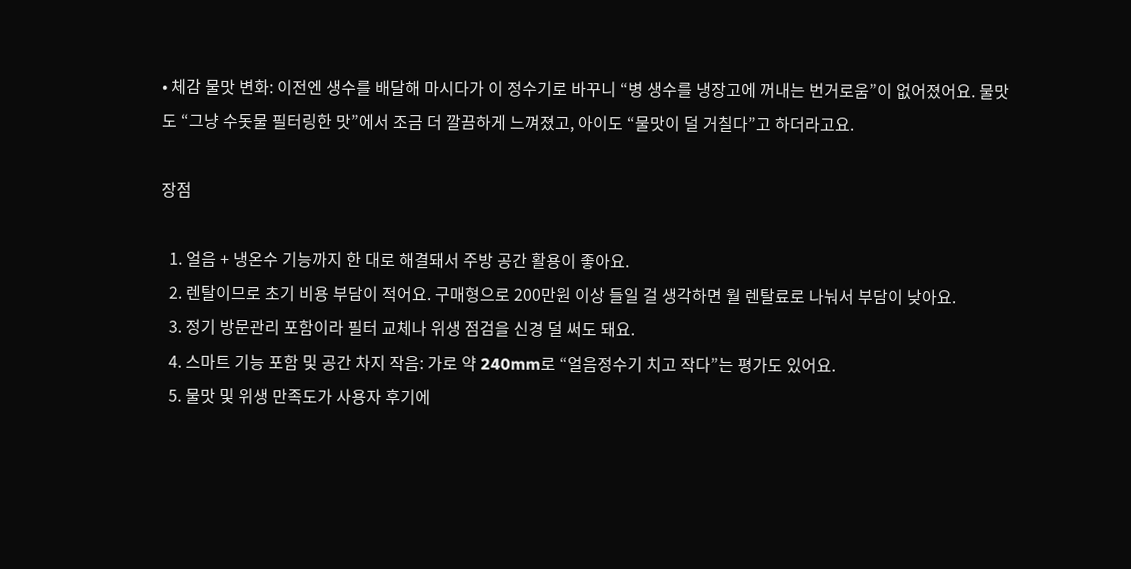• 체감 물맛 변화: 이전엔 생수를 배달해 마시다가 이 정수기로 바꾸니 “병 생수를 냉장고에 꺼내는 번거로움”이 없어졌어요. 물맛도 “그냥 수돗물 필터링한 맛”에서 조금 더 깔끔하게 느껴졌고, 아이도 “물맛이 덜 거칠다”고 하더라고요.

장점

  1. 얼음 + 냉온수 기능까지 한 대로 해결돼서 주방 공간 활용이 좋아요.
  2. 렌탈이므로 초기 비용 부담이 적어요. 구매형으로 200만원 이상 들일 걸 생각하면 월 렌탈료로 나눠서 부담이 낮아요.
  3. 정기 방문관리 포함이라 필터 교체나 위생 점검을 신경 덜 써도 돼요.
  4. 스마트 기능 포함 및 공간 차지 작음: 가로 약 240mm로 “얼음정수기 치고 작다”는 평가도 있어요.
  5. 물맛 및 위생 만족도가 사용자 후기에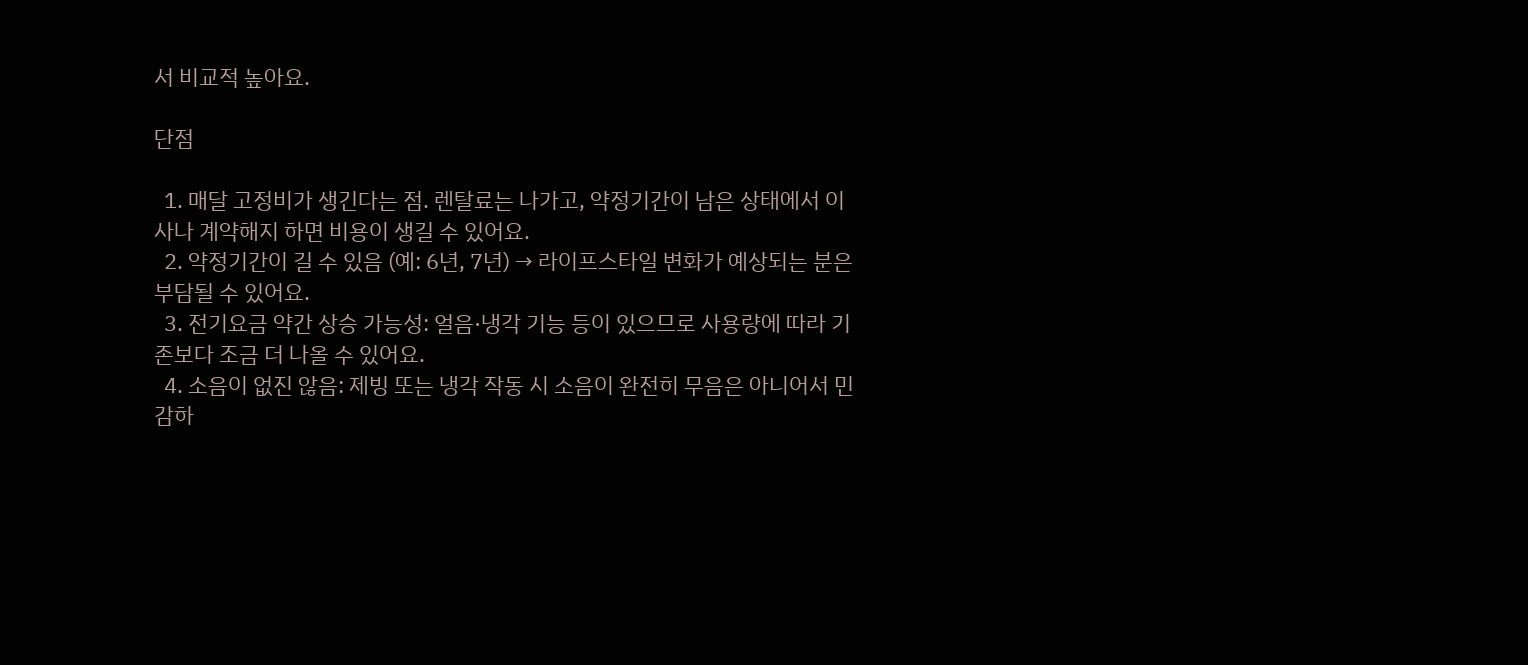서 비교적 높아요.

단점

  1. 매달 고정비가 생긴다는 점. 렌탈료는 나가고, 약정기간이 남은 상태에서 이사나 계약해지 하면 비용이 생길 수 있어요.
  2. 약정기간이 길 수 있음 (예: 6년, 7년) → 라이프스타일 변화가 예상되는 분은 부담될 수 있어요.
  3. 전기요금 약간 상승 가능성: 얼음·냉각 기능 등이 있으므로 사용량에 따라 기존보다 조금 더 나올 수 있어요.
  4. 소음이 없진 않음: 제빙 또는 냉각 작동 시 소음이 완전히 무음은 아니어서 민감하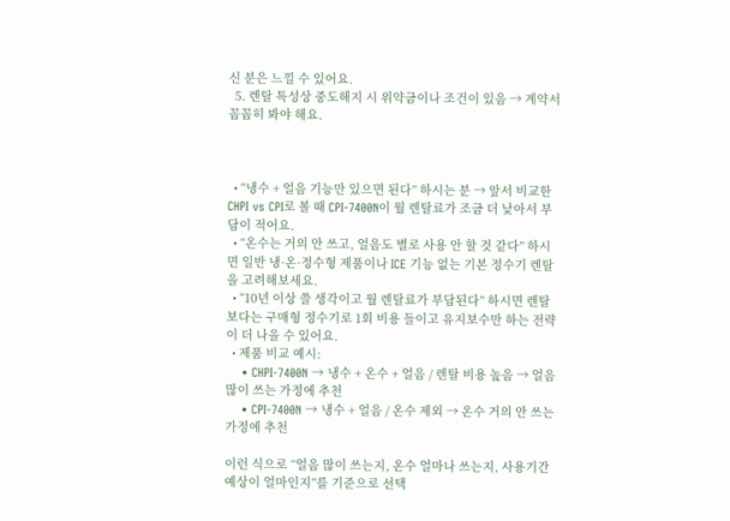신 분은 느낄 수 있어요.
  5. 렌탈 특성상 중도해지 시 위약금이나 조건이 있음 → 계약서 꼼꼼히 봐야 해요.



  • “냉수 + 얼음 기능만 있으면 된다” 하시는 분 → 앞서 비교한 CHPI vs CPI로 볼 때 CPI‑7400N이 월 렌탈료가 조금 더 낮아서 부담이 적어요.
  • “온수는 거의 안 쓰고, 얼음도 별로 사용 안 할 것 같다” 하시면 일반 냉·온·정수형 제품이나 ICE 기능 없는 기본 정수기 렌탈을 고려해보세요.
  • “10년 이상 쓸 생각이고 월 렌탈료가 부담된다” 하시면 렌탈보다는 구매형 정수기로 1회 비용 들이고 유지보수만 하는 전략이 더 나을 수 있어요.
  • 제품 비교 예시:
    • CHPI‑7400N → 냉수 + 온수 + 얼음 / 렌탈 비용 높음 → 얼음 많이 쓰는 가정에 추천
    • CPI‑7400N → 냉수 + 얼음 / 온수 제외 → 온수 거의 안 쓰는 가정에 추천

이런 식으로 “얼음 많이 쓰는지, 온수 얼마나 쓰는지, 사용기간 예상이 얼마인지”를 기준으로 선택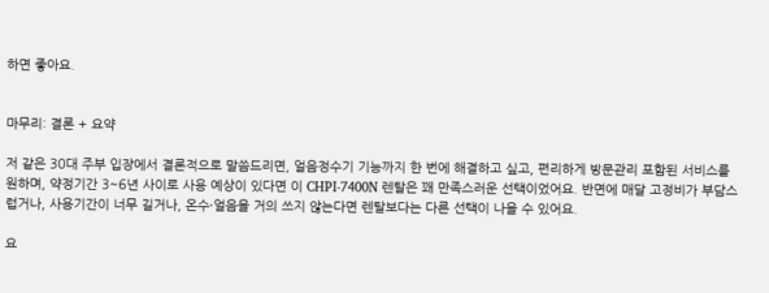하면 좋아요.


마무리: 결론 + 요약

저 같은 30대 주부 입장에서 결론적으로 말씀드리면, 얼음정수기 기능까지 한 번에 해결하고 싶고, 편리하게 방문관리 포함된 서비스를 원하며, 약정기간 3~6년 사이로 사용 예상이 있다면 이 CHPI‑7400N 렌탈은 꽤 만족스러운 선택이었어요. 반면에 매달 고정비가 부담스럽거나, 사용기간이 너무 길거나, 온수·얼음을 거의 쓰지 않는다면 렌탈보다는 다른 선택이 나을 수 있어요.

요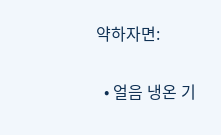약하자면:

  • 얼음 냉온 기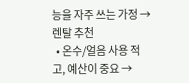능을 자주 쓰는 가정 → 렌탈 추천
  • 온수/얼음 사용 적고, 예산이 중요 →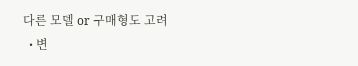다른 모델 or 구매형도 고려
  • 변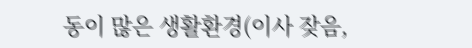동이 많은 생활환경(이사 잦음,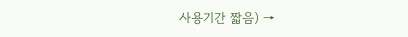사용기간 짧음) →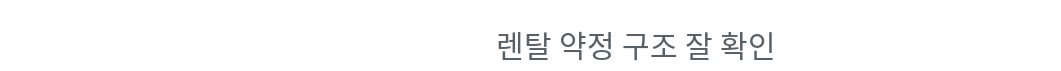렌탈 약정 구조 잘 확인